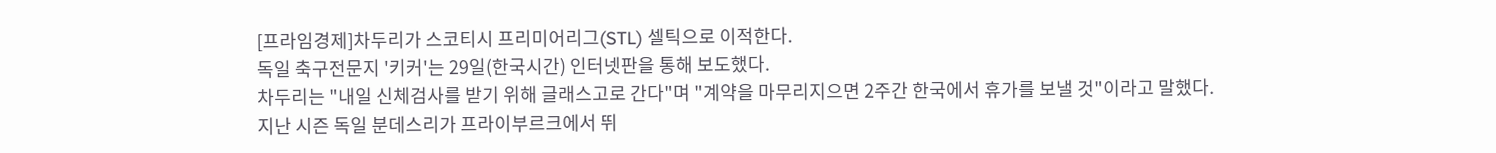[프라임경제]차두리가 스코티시 프리미어리그(STL) 셀틱으로 이적한다.
독일 축구전문지 '키커'는 29일(한국시간) 인터넷판을 통해 보도했다.
차두리는 "내일 신체검사를 받기 위해 글래스고로 간다"며 "계약을 마무리지으면 2주간 한국에서 휴가를 보낼 것"이라고 말했다.
지난 시즌 독일 분데스리가 프라이부르크에서 뛰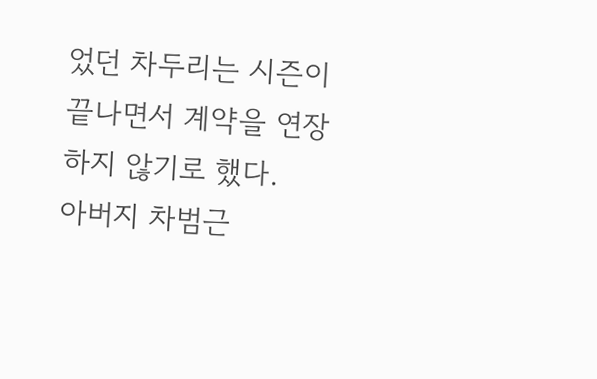었던 차두리는 시즌이 끝나면서 계약을 연장하지 않기로 했다.
아버지 차범근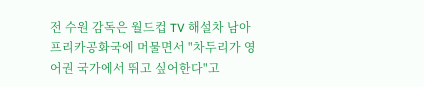전 수원 감독은 월드컵 TV 해설차 남아프리카공화국에 머물면서 "차두리가 영어권 국가에서 뛰고 싶어한다"고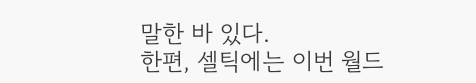말한 바 있다.
한편, 셀틱에는 이번 월드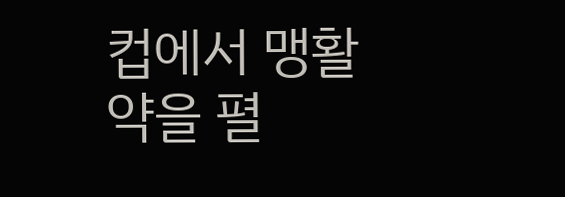컵에서 맹활약을 펼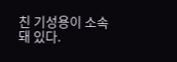친 기성용이 소속돼 있다.